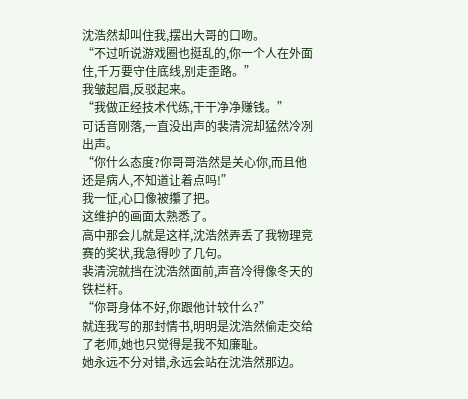沈浩然却叫住我,摆出大哥的口吻。
“不过听说游戏圈也挺乱的,你一个人在外面住,千万要守住底线,别走歪路。”
我皱起眉,反驳起来。
“我做正经技术代练,干干净净赚钱。”
可话音刚落,一直没出声的裴清浣却猛然冷冽出声。
“你什么态度?你哥哥浩然是关心你,而且他还是病人,不知道让着点吗!”
我一怔,心口像被攥了把。
这维护的画面太熟悉了。
高中那会儿就是这样,沈浩然弄丢了我物理竞赛的奖状,我急得吵了几句。
裴清浣就挡在沈浩然面前,声音冷得像冬天的铁栏杆。
“你哥身体不好,你跟他计较什么?”
就连我写的那封情书,明明是沈浩然偷走交给了老师,她也只觉得是我不知廉耻。
她永远不分对错,永远会站在沈浩然那边。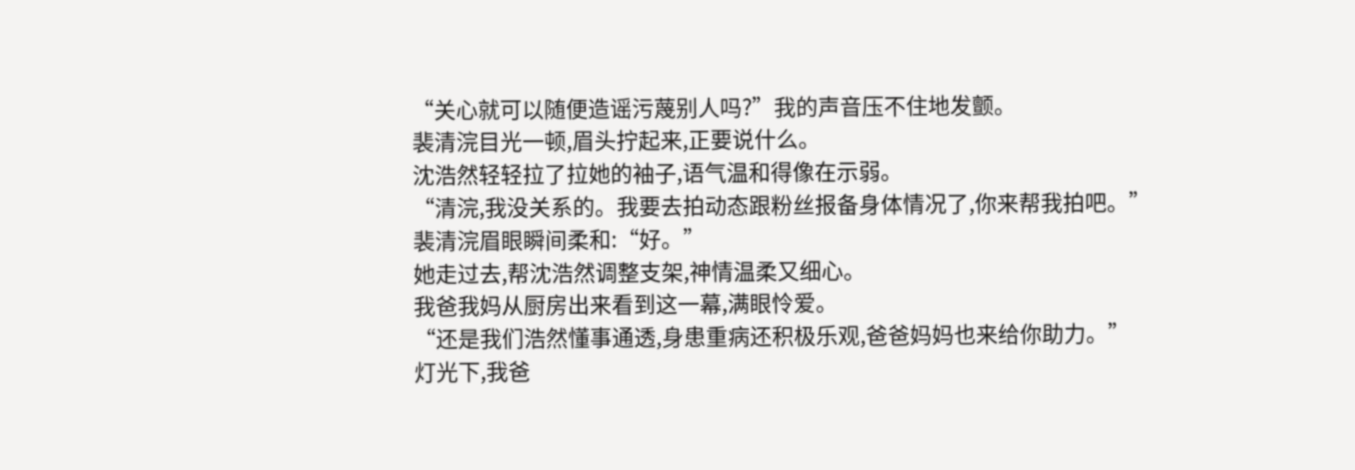“关心就可以随便造谣污蔑别人吗?”我的声音压不住地发颤。
裴清浣目光一顿,眉头拧起来,正要说什么。
沈浩然轻轻拉了拉她的袖子,语气温和得像在示弱。
“清浣,我没关系的。我要去拍动态跟粉丝报备身体情况了,你来帮我拍吧。”
裴清浣眉眼瞬间柔和:“好。”
她走过去,帮沈浩然调整支架,神情温柔又细心。
我爸我妈从厨房出来看到这一幕,满眼怜爱。
“还是我们浩然懂事通透,身患重病还积极乐观,爸爸妈妈也来给你助力。”
灯光下,我爸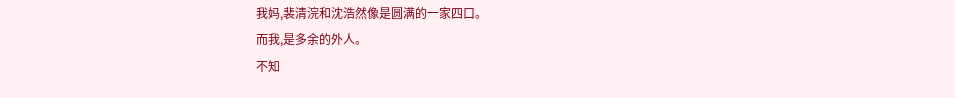我妈,裴清浣和沈浩然像是圆满的一家四口。
而我,是多余的外人。
不知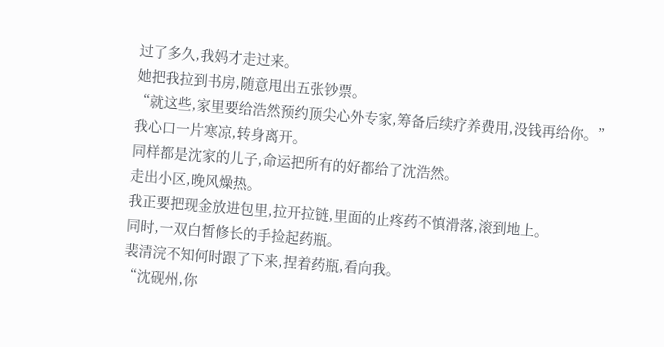过了多久,我妈才走过来。
她把我拉到书房,随意甩出五张钞票。
“就这些,家里要给浩然预约顶尖心外专家,筹备后续疗养费用,没钱再给你。”
我心口一片寒凉,转身离开。
同样都是沈家的儿子,命运把所有的好都给了沈浩然。
走出小区,晚风燥热。
我正要把现金放进包里,拉开拉链,里面的止疼药不慎滑落,滚到地上。
同时,一双白皙修长的手捡起药瓶。
裴清浣不知何时跟了下来,捏着药瓶,看向我。
“沈砚州,你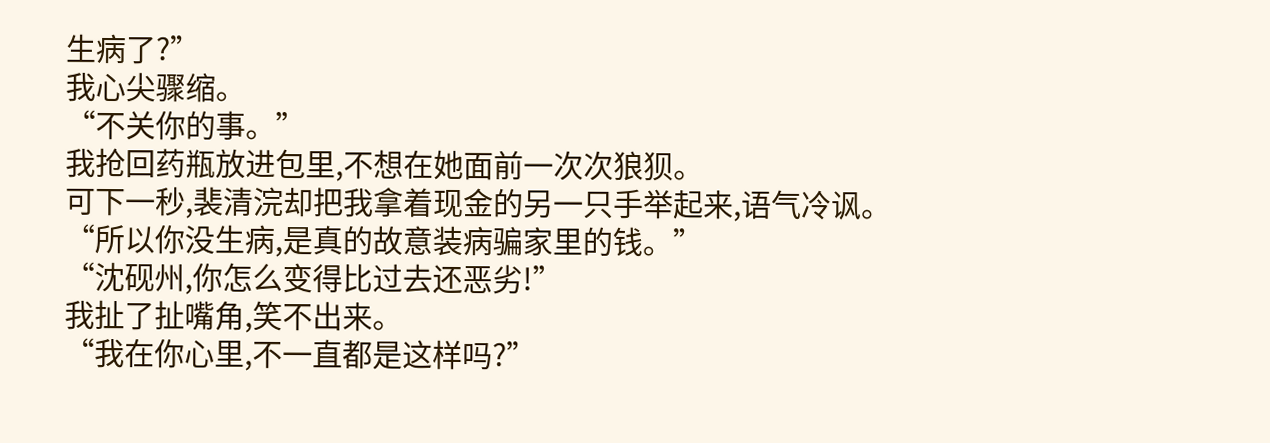生病了?”
我心尖骤缩。
“不关你的事。”
我抢回药瓶放进包里,不想在她面前一次次狼狈。
可下一秒,裴清浣却把我拿着现金的另一只手举起来,语气冷讽。
“所以你没生病,是真的故意装病骗家里的钱。”
“沈砚州,你怎么变得比过去还恶劣!”
我扯了扯嘴角,笑不出来。
“我在你心里,不一直都是这样吗?”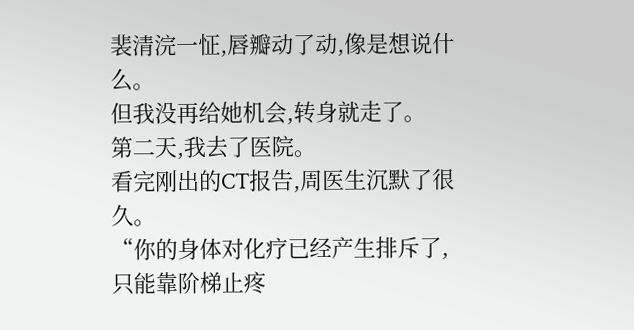裴清浣一怔,唇瓣动了动,像是想说什么。
但我没再给她机会,转身就走了。
第二天,我去了医院。
看完刚出的CT报告,周医生沉默了很久。
“你的身体对化疗已经产生排斥了,只能靠阶梯止疼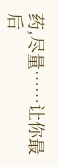药,尽量……让你最后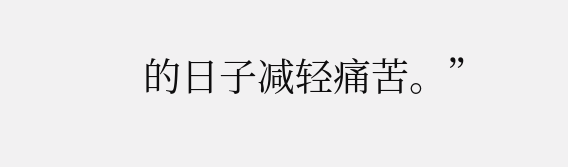的日子减轻痛苦。”